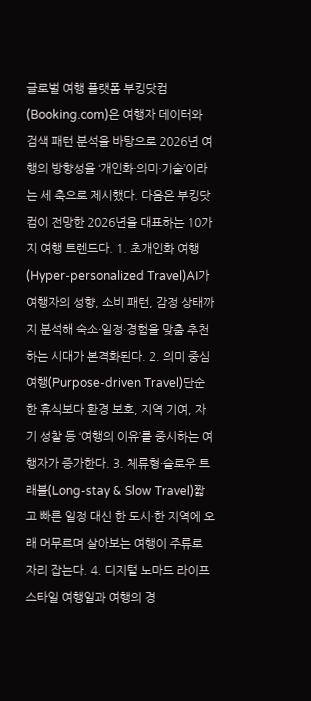글로벌 여행 플랫폼 부킹닷컴(Booking.com)은 여행자 데이터와 검색 패턴 분석을 바탕으로 2026년 여행의 방향성을 ‘개인화·의미·기술’이라는 세 축으로 제시했다. 다음은 부킹닷컴이 전망한 2026년을 대표하는 10가지 여행 트렌드다. 1. 초개인화 여행(Hyper-personalized Travel)AI가 여행자의 성향, 소비 패턴, 감정 상태까지 분석해 숙소·일정·경험을 맞춤 추천하는 시대가 본격화된다. 2. 의미 중심 여행(Purpose-driven Travel)단순한 휴식보다 환경 보호, 지역 기여, 자기 성찰 등 ‘여행의 이유’를 중시하는 여행자가 증가한다. 3. 체류형·슬로우 트래블(Long-stay & Slow Travel)짧고 빠른 일정 대신 한 도시·한 지역에 오래 머무르며 살아보는 여행이 주류로 자리 잡는다. 4. 디지털 노마드 라이프스타일 여행일과 여행의 경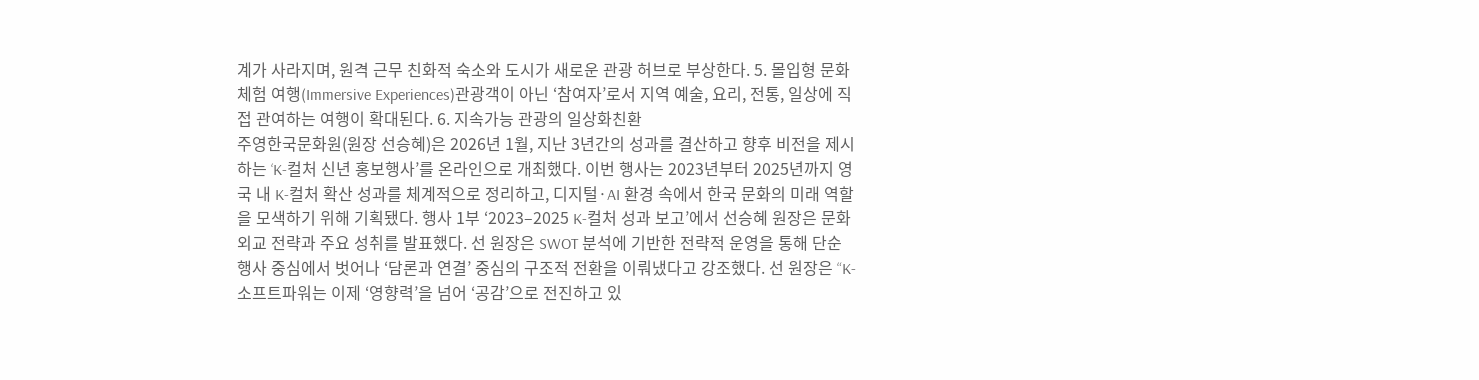계가 사라지며, 원격 근무 친화적 숙소와 도시가 새로운 관광 허브로 부상한다. 5. 몰입형 문화 체험 여행(Immersive Experiences)관광객이 아닌 ‘참여자’로서 지역 예술, 요리, 전통, 일상에 직접 관여하는 여행이 확대된다. 6. 지속가능 관광의 일상화친환
주영한국문화원(원장 선승혜)은 2026년 1월, 지난 3년간의 성과를 결산하고 향후 비전을 제시하는 ‘K-컬처 신년 홍보행사’를 온라인으로 개최했다. 이번 행사는 2023년부터 2025년까지 영국 내 K-컬처 확산 성과를 체계적으로 정리하고, 디지털·AI 환경 속에서 한국 문화의 미래 역할을 모색하기 위해 기획됐다. 행사 1부 ‘2023–2025 K-컬처 성과 보고’에서 선승혜 원장은 문화외교 전략과 주요 성취를 발표했다. 선 원장은 SWOT 분석에 기반한 전략적 운영을 통해 단순 행사 중심에서 벗어나 ‘담론과 연결’ 중심의 구조적 전환을 이뤄냈다고 강조했다. 선 원장은 “K-소프트파워는 이제 ‘영향력’을 넘어 ‘공감’으로 전진하고 있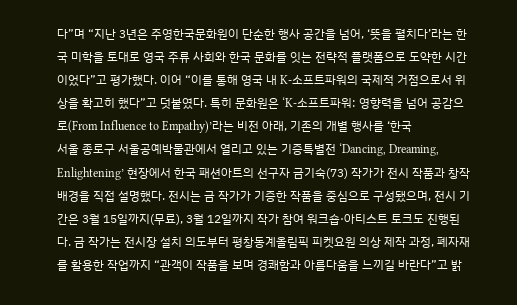다”며 “지난 3년은 주영한국문화원이 단순한 행사 공간을 넘어, ‘뜻을 펼치다’라는 한국 미학을 토대로 영국 주류 사회와 한국 문화를 잇는 전략적 플랫폼으로 도약한 시간이었다”고 평가했다. 이어 “이를 통해 영국 내 K-소프트파워의 국제적 거점으로서 위상을 확고히 했다”고 덧붙였다. 특히 문화원은 ‘K-소프트파워: 영향력을 넘어 공감으로(From Influence to Empathy)’라는 비전 아래, 기존의 개별 행사를 ‘한국
서울 종로구 서울공예박물관에서 열리고 있는 기증특별전 ‘Dancing, Dreaming, Enlightening’ 현장에서 한국 패션아트의 선구자 금기숙(73) 작가가 전시 작품과 창작 배경을 직접 설명했다. 전시는 금 작가가 기증한 작품을 중심으로 구성됐으며, 전시 기간은 3월 15일까지(무료), 3월 12일까지 작가 참여 워크숍·아티스트 토크도 진행된다. 금 작가는 전시장 설치 의도부터 평창동계올림픽 피켓요원 의상 제작 과정, 폐자재를 활용한 작업까지 “관객이 작품을 보며 경쾌함과 아름다움을 느끼길 바란다”고 밝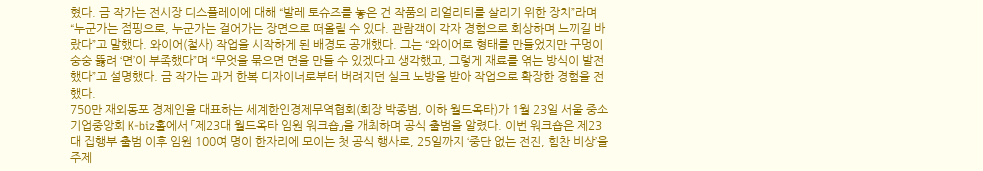혔다. 금 작가는 전시장 디스플레이에 대해 “발레 토슈즈를 놓은 건 작품의 리얼리티를 살리기 위한 장치”라며 “누군가는 점핑으로, 누군가는 걸어가는 장면으로 떠올릴 수 있다. 관람객이 각자 경험으로 회상하며 느끼길 바랐다”고 말했다. 와이어(철사) 작업을 시작하게 된 배경도 공개했다. 그는 “와이어로 형태를 만들었지만 구멍이 숭숭 뚫려 ‘면’이 부족했다”며 “무엇을 묶으면 면을 만들 수 있겠다고 생각했고, 그렇게 재료를 엮는 방식이 발전했다”고 설명했다. 금 작가는 과거 한복 디자이너로부터 버려지던 실크 노방을 받아 작업으로 확장한 경험을 전했다.
750만 재외동포 경제인을 대표하는 세계한인경제무역협회(회장 박종범, 이하 월드옥타)가 1월 23일 서울 중소기업중앙회 K-biz홀에서 「제23대 월드옥타 임원 워크숍」을 개최하며 공식 출범을 알렸다. 이번 워크숍은 제23대 집행부 출범 이후 임원 100여 명이 한자리에 모이는 첫 공식 행사로, 25일까지 ‘중단 없는 전진, 힘찬 비상’을 주제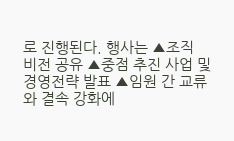로 진행된다. 행사는 ▲조직 비전 공유 ▲중점 추진 사업 및 경영전략 발표 ▲임원 간 교류와 결속 강화에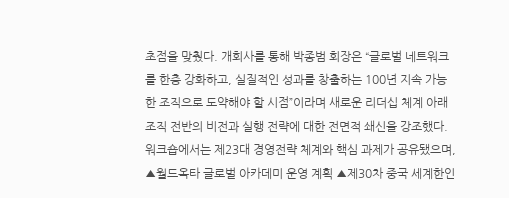초점을 맞췄다. 개회사를 통해 박종범 회장은 “글로벌 네트워크를 한층 강화하고, 실질적인 성과를 창출하는 100년 지속 가능한 조직으로 도약해야 할 시점”이라며 새로운 리더십 체계 아래 조직 전반의 비전과 실행 전략에 대한 전면적 쇄신을 강조했다. 워크숍에서는 제23대 경영전략 체계와 핵심 과제가 공유됐으며, ▲월드옥타 글로벌 아카데미 운영 계획 ▲제30차 중국 세계한인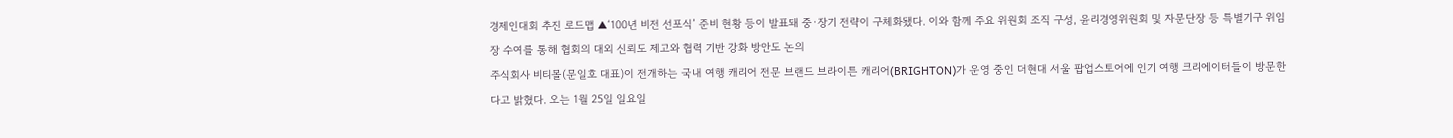경제인대회 추진 로드맵 ▲‘100년 비전 선포식’ 준비 현황 등이 발표돼 중·장기 전략이 구체화됐다. 이와 함께 주요 위원회 조직 구성, 윤리경영위원회 및 자문단장 등 특별기구 위임장 수여를 통해 협회의 대외 신뢰도 제고와 협력 기반 강화 방안도 논의
주식회사 비티몰(문일호 대표)이 전개하는 국내 여행 캐리어 전문 브랜드 브라이튼 캐리어(BRIGHTON)가 운영 중인 더현대 서울 팝업스토어에 인기 여행 크리에이터들이 방문한다고 밝혔다. 오는 1월 25일 일요일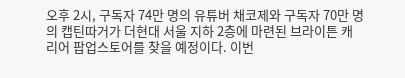오후 2시, 구독자 74만 명의 유튜버 채코제와 구독자 70만 명의 캡틴따거가 더현대 서울 지하 2층에 마련된 브라이튼 캐리어 팝업스토어를 찾을 예정이다. 이번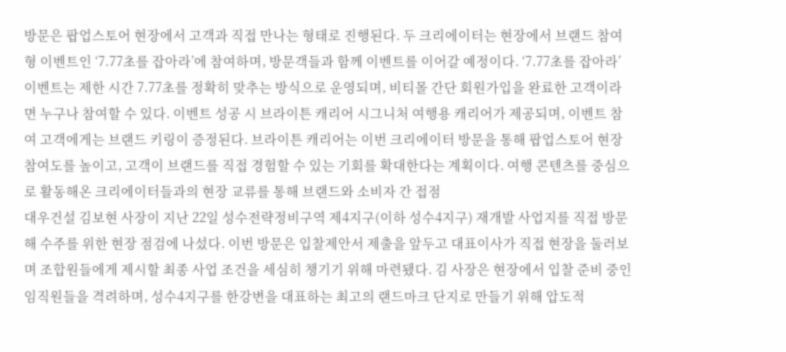방문은 팝업스토어 현장에서 고객과 직접 만나는 형태로 진행된다. 두 크리에이터는 현장에서 브랜드 참여형 이벤트인 ‘7.77초를 잡아라’에 참여하며, 방문객들과 함께 이벤트를 이어갈 예정이다. ‘7.77초를 잡아라’ 이벤트는 제한 시간 7.77초를 정확히 맞추는 방식으로 운영되며, 비티몰 간단 회원가입을 완료한 고객이라면 누구나 참여할 수 있다. 이벤트 성공 시 브라이튼 캐리어 시그니처 여행용 캐리어가 제공되며, 이벤트 참여 고객에게는 브랜드 키링이 증정된다. 브라이튼 캐리어는 이번 크리에이터 방문을 통해 팝업스토어 현장 참여도를 높이고, 고객이 브랜드를 직접 경험할 수 있는 기회를 확대한다는 계획이다. 여행 콘텐츠를 중심으로 활동해온 크리에이터들과의 현장 교류를 통해 브랜드와 소비자 간 접점
대우건설 김보현 사장이 지난 22일 성수전략정비구역 제4지구(이하 성수4지구) 재개발 사업지를 직접 방문해 수주를 위한 현장 점검에 나섰다. 이번 방문은 입찰제안서 제출을 앞두고 대표이사가 직접 현장을 둘러보며 조합원들에게 제시할 최종 사업 조건을 세심히 챙기기 위해 마련됐다. 김 사장은 현장에서 입찰 준비 중인 임직원들을 격려하며, 성수4지구를 한강변을 대표하는 최고의 랜드마크 단지로 만들기 위해 압도적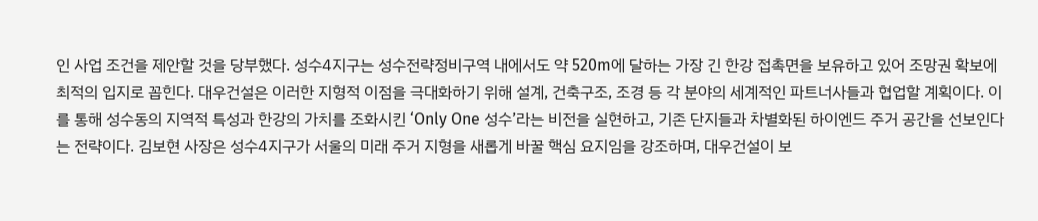인 사업 조건을 제안할 것을 당부했다. 성수4지구는 성수전략정비구역 내에서도 약 520m에 달하는 가장 긴 한강 접촉면을 보유하고 있어 조망권 확보에 최적의 입지로 꼽힌다. 대우건설은 이러한 지형적 이점을 극대화하기 위해 설계, 건축구조, 조경 등 각 분야의 세계적인 파트너사들과 협업할 계획이다. 이를 통해 성수동의 지역적 특성과 한강의 가치를 조화시킨 ‘Only One 성수’라는 비전을 실현하고, 기존 단지들과 차별화된 하이엔드 주거 공간을 선보인다는 전략이다. 김보현 사장은 성수4지구가 서울의 미래 주거 지형을 새롭게 바꿀 핵심 요지임을 강조하며, 대우건설이 보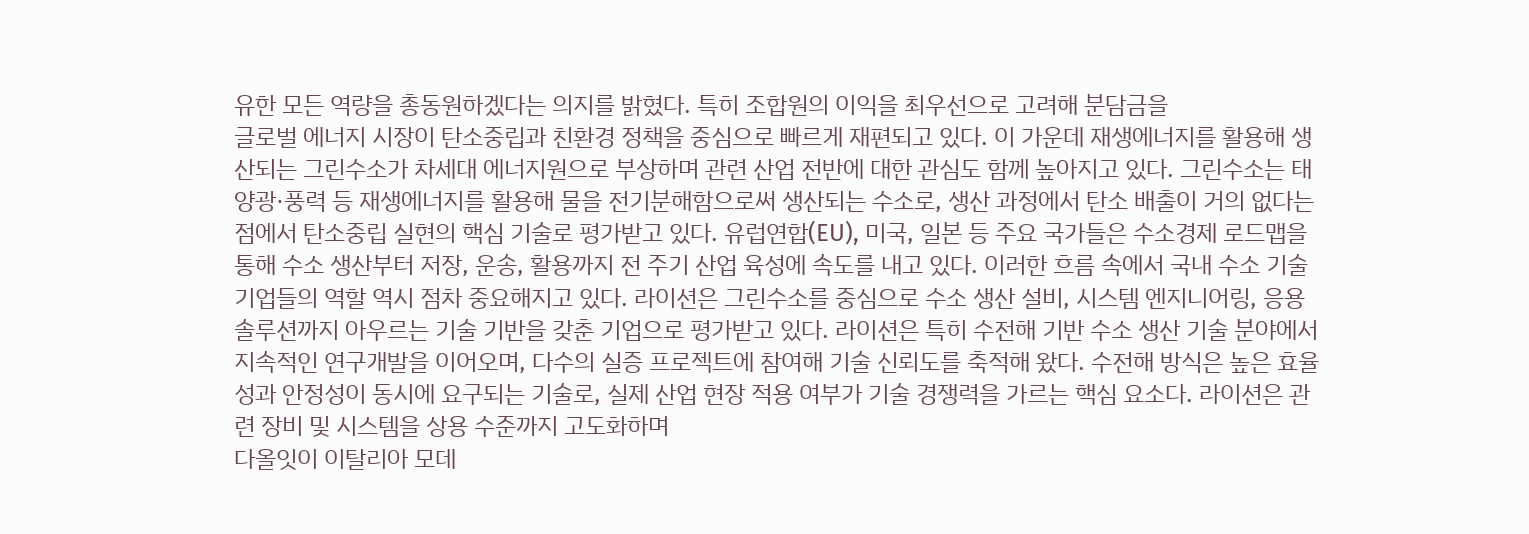유한 모든 역량을 총동원하겠다는 의지를 밝혔다. 특히 조합원의 이익을 최우선으로 고려해 분담금을
글로벌 에너지 시장이 탄소중립과 친환경 정책을 중심으로 빠르게 재편되고 있다. 이 가운데 재생에너지를 활용해 생산되는 그린수소가 차세대 에너지원으로 부상하며 관련 산업 전반에 대한 관심도 함께 높아지고 있다. 그린수소는 태양광·풍력 등 재생에너지를 활용해 물을 전기분해함으로써 생산되는 수소로, 생산 과정에서 탄소 배출이 거의 없다는 점에서 탄소중립 실현의 핵심 기술로 평가받고 있다. 유럽연합(EU), 미국, 일본 등 주요 국가들은 수소경제 로드맵을 통해 수소 생산부터 저장, 운송, 활용까지 전 주기 산업 육성에 속도를 내고 있다. 이러한 흐름 속에서 국내 수소 기술 기업들의 역할 역시 점차 중요해지고 있다. 라이션은 그린수소를 중심으로 수소 생산 설비, 시스템 엔지니어링, 응용 솔루션까지 아우르는 기술 기반을 갖춘 기업으로 평가받고 있다. 라이션은 특히 수전해 기반 수소 생산 기술 분야에서 지속적인 연구개발을 이어오며, 다수의 실증 프로젝트에 참여해 기술 신뢰도를 축적해 왔다. 수전해 방식은 높은 효율성과 안정성이 동시에 요구되는 기술로, 실제 산업 현장 적용 여부가 기술 경쟁력을 가르는 핵심 요소다. 라이션은 관련 장비 및 시스템을 상용 수준까지 고도화하며
다올잇이 이탈리아 모데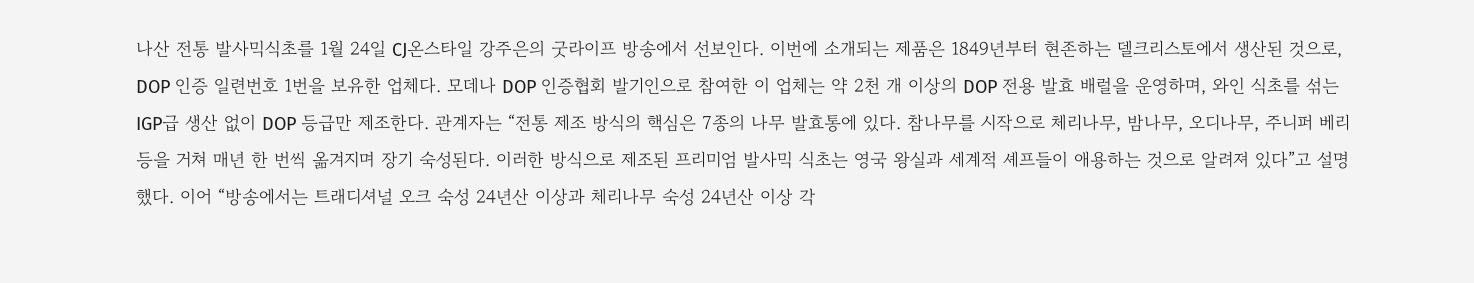나산 전통 발사믹식초를 1월 24일 CJ온스타일 강주은의 굿라이프 방송에서 선보인다. 이번에 소개되는 제품은 1849년부터 현존하는 델크리스토에서 생산된 것으로, DOP 인증 일련번호 1번을 보유한 업체다. 모데나 DOP 인증협회 발기인으로 참여한 이 업체는 약 2천 개 이상의 DOP 전용 발효 배럴을 운영하며, 와인 식초를 섞는 IGP급 생산 없이 DOP 등급만 제조한다. 관계자는 “전통 제조 방식의 핵심은 7종의 나무 발효통에 있다. 참나무를 시작으로 체리나무, 밤나무, 오디나무, 주니퍼 베리 등을 거쳐 매년 한 번씩 옮겨지며 장기 숙성된다. 이러한 방식으로 제조된 프리미엄 발사믹 식초는 영국 왕실과 세계적 셰프들이 애용하는 것으로 알려져 있다”고 설명했다. 이어 “방송에서는 트래디셔널 오크 숙성 24년산 이상과 체리나무 숙성 24년산 이상 각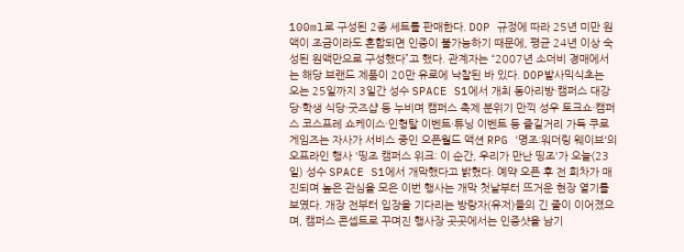100ml로 구성된 2종 세트를 판매한다. DOP 규정에 따라 25년 미만 원액이 조금이라도 혼합되면 인증이 불가능하기 때문에, 평균 24년 이상 숙성된 원액만으로 구성했다”고 했다. 관계자는 “2007년 소더비 경매에서는 해당 브랜드 제품이 20만 유로에 낙찰된 바 있다. DOP발사믹식초는
오는 25일까지 3일간 성수 SPACE S1에서 개최 동아리방·캠퍼스 대강당·학생 식당·굿즈샵 등 누비며 캠퍼스 축제 분위기 만끽 성우 토크쇼·캠퍼스 코스프레 쇼케이스·인형탈 이벤트·튜닝 이벤트 등 즐길거리 가득 쿠로게임즈는 자사가 서비스 중인 오픈월드 액션 RPG '명조:워더링 웨이브'의 오프라인 행사 '띵조 캠퍼스 위크: 이 순간, 우리가 만난 띵조'가 오늘(23일) 성수 SPACE S1에서 개막했다고 밝혔다. 예약 오픈 후 전 회차가 매진되며 높은 관심을 모은 이번 행사는 개막 첫날부터 뜨거운 현장 열기를 보였다. 개장 전부터 입장을 기다리는 방랑자(유저)들의 긴 줄이 이어졌으며, 캠퍼스 콘셉트로 꾸며진 행사장 곳곳에서는 인증샷을 남기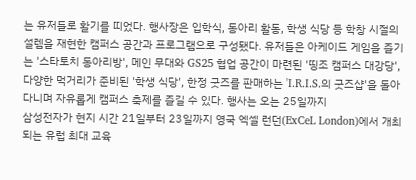는 유저들로 활기를 띠었다. 행사장은 입학식, 동아리 활동, 학생 식당 등 학창 시절의 설렘을 재현한 캠퍼스 공간과 프로그램으로 구성됐다. 유저들은 아케이드 게임을 즐기는 '스타토치 동아리방', 메인 무대와 GS25 협업 공간이 마련된 '띵조 캠퍼스 대강당', 다양한 먹거리가 준비된 '학생 식당', 한정 굿즈를 판매하는 'I.R.I.S.의 굿즈샵'을 돌아다니며 자유롭게 캠퍼스 축제를 즐길 수 있다. 행사는 오는 25일까지
삼성전자가 현지 시간 21일부터 23일까지 영국 엑셀 런던(ExCeL London)에서 개최되는 유럽 최대 교육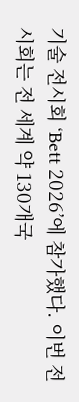기술 전시회 ‘Bett 2026’에 참가했다. 이번 전시회는 전 세계 약 130개국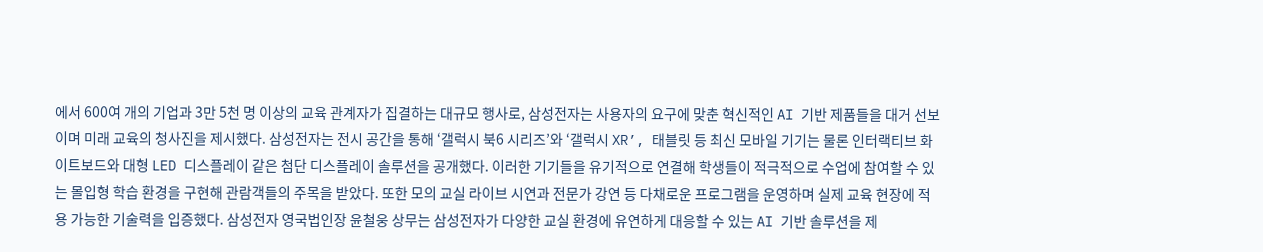에서 600여 개의 기업과 3만 5천 명 이상의 교육 관계자가 집결하는 대규모 행사로, 삼성전자는 사용자의 요구에 맞춘 혁신적인 AI 기반 제품들을 대거 선보이며 미래 교육의 청사진을 제시했다. 삼성전자는 전시 공간을 통해 ‘갤럭시 북6 시리즈’와 ‘갤럭시 XR’, 태블릿 등 최신 모바일 기기는 물론 인터랙티브 화이트보드와 대형 LED 디스플레이 같은 첨단 디스플레이 솔루션을 공개했다. 이러한 기기들을 유기적으로 연결해 학생들이 적극적으로 수업에 참여할 수 있는 몰입형 학습 환경을 구현해 관람객들의 주목을 받았다. 또한 모의 교실 라이브 시연과 전문가 강연 등 다채로운 프로그램을 운영하며 실제 교육 현장에 적용 가능한 기술력을 입증했다. 삼성전자 영국법인장 윤철웅 상무는 삼성전자가 다양한 교실 환경에 유연하게 대응할 수 있는 AI 기반 솔루션을 제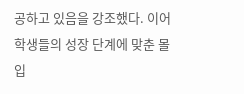공하고 있음을 강조했다. 이어 학생들의 성장 단계에 맞춘 몰입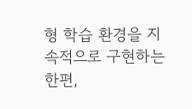형 학습 환경을 지속적으로 구현하는 한편,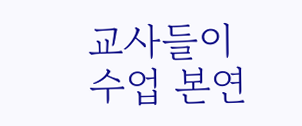교사들이 수업 본연